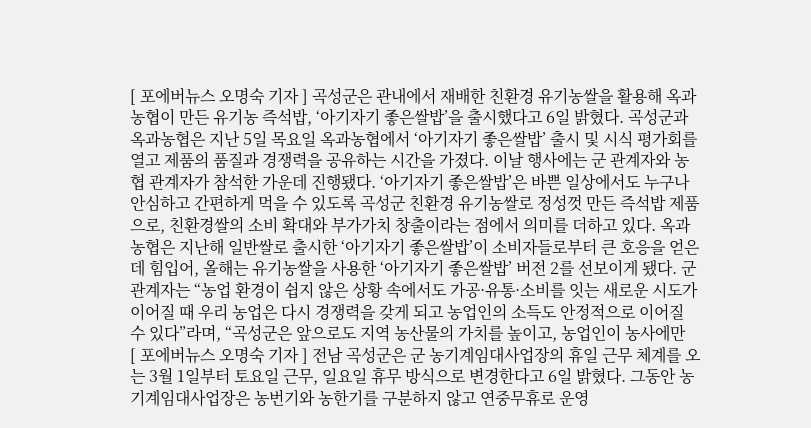[ 포에버뉴스 오명숙 기자 ] 곡성군은 관내에서 재배한 친환경 유기농쌀을 활용해 옥과농협이 만든 유기농 즉석밥, ‘아기자기 좋은쌀밥’을 출시했다고 6일 밝혔다. 곡성군과 옥과농협은 지난 5일 목요일 옥과농협에서 ‘아기자기 좋은쌀밥’ 출시 및 시식 평가회를 열고 제품의 품질과 경쟁력을 공유하는 시간을 가졌다. 이날 행사에는 군 관계자와 농협 관계자가 참석한 가운데 진행됐다. ‘아기자기 좋은쌀밥’은 바쁜 일상에서도 누구나 안심하고 간편하게 먹을 수 있도록 곡성군 친환경 유기농쌀로 정성껏 만든 즉석밥 제품으로, 친환경쌀의 소비 확대와 부가가치 창출이라는 점에서 의미를 더하고 있다. 옥과농협은 지난해 일반쌀로 출시한 ‘아기자기 좋은쌀밥’이 소비자들로부터 큰 호응을 얻은 데 힘입어, 올해는 유기농쌀을 사용한 ‘아기자기 좋은쌀밥’ 버전 2를 선보이게 됐다. 군 관계자는 “농업 환경이 쉽지 않은 상황 속에서도 가공·유통·소비를 잇는 새로운 시도가 이어질 때 우리 농업은 다시 경쟁력을 갖게 되고 농업인의 소득도 안정적으로 이어질 수 있다”라며, “곡성군은 앞으로도 지역 농산물의 가치를 높이고, 농업인이 농사에만
[ 포에버뉴스 오명숙 기자 ] 전남 곡성군은 군 농기계임대사업장의 휴일 근무 체계를 오는 3월 1일부터 토요일 근무, 일요일 휴무 방식으로 변경한다고 6일 밝혔다. 그동안 농기계임대사업장은 농번기와 농한기를 구분하지 않고 연중무휴로 운영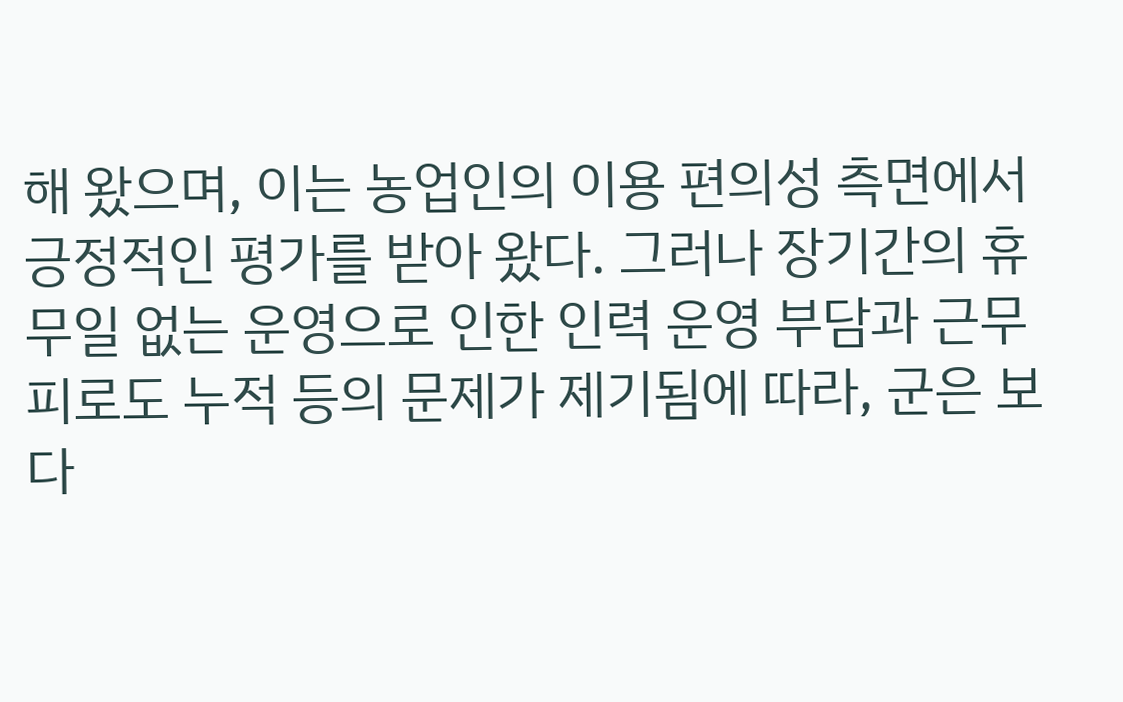해 왔으며, 이는 농업인의 이용 편의성 측면에서 긍정적인 평가를 받아 왔다. 그러나 장기간의 휴무일 없는 운영으로 인한 인력 운영 부담과 근무 피로도 누적 등의 문제가 제기됨에 따라, 군은 보다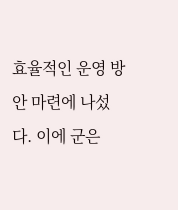효율적인 운영 방안 마련에 나섰다. 이에 군은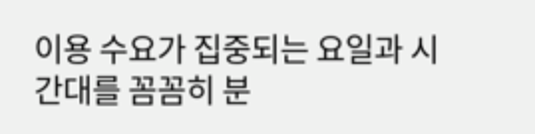이용 수요가 집중되는 요일과 시간대를 꼼꼼히 분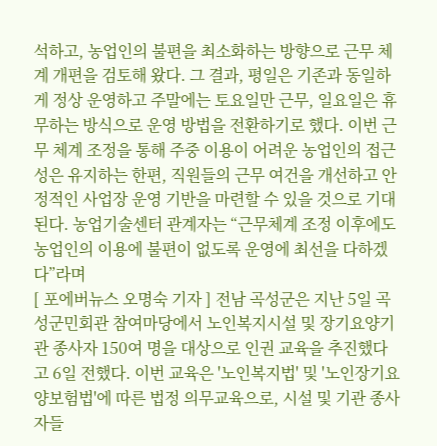석하고, 농업인의 불편을 최소화하는 방향으로 근무 체계 개편을 검토해 왔다. 그 결과, 평일은 기존과 동일하게 정상 운영하고 주말에는 토요일만 근무, 일요일은 휴무하는 방식으로 운영 방법을 전환하기로 했다. 이번 근무 체계 조정을 통해 주중 이용이 어려운 농업인의 접근성은 유지하는 한편, 직원들의 근무 여건을 개선하고 안정적인 사업장 운영 기반을 마련할 수 있을 것으로 기대된다. 농업기술센터 관계자는 “근무체계 조정 이후에도 농업인의 이용에 불편이 없도록 운영에 최선을 다하겠다”라며
[ 포에버뉴스 오명숙 기자 ] 전남 곡성군은 지난 5일 곡성군민회관 참여마당에서 노인복지시설 및 장기요양기관 종사자 150여 명을 대상으로 인권 교육을 추진했다고 6일 전했다. 이번 교육은 '노인복지법' 및 '노인장기요양보험법'에 따른 법정 의무교육으로, 시설 및 기관 종사자들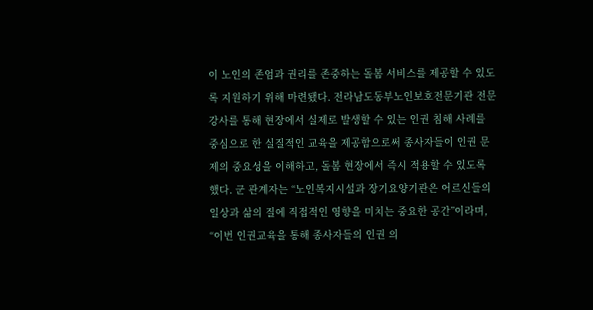이 노인의 존엄과 권리를 존중하는 돌봄 서비스를 제공할 수 있도록 지원하기 위해 마련됐다. 전라남도동부노인보호전문기관 전문강사를 통해 현장에서 실제로 발생할 수 있는 인권 침해 사례를 중심으로 한 실질적인 교육을 제공함으로써 종사자들이 인권 문제의 중요성을 이해하고, 돌봄 현장에서 즉시 적용할 수 있도록 했다. 군 관계자는 “노인복지시설과 장기요양기관은 어르신들의 일상과 삶의 질에 직접적인 영향을 미치는 중요한 공간”이라며, “이번 인권교육을 통해 종사자들의 인권 의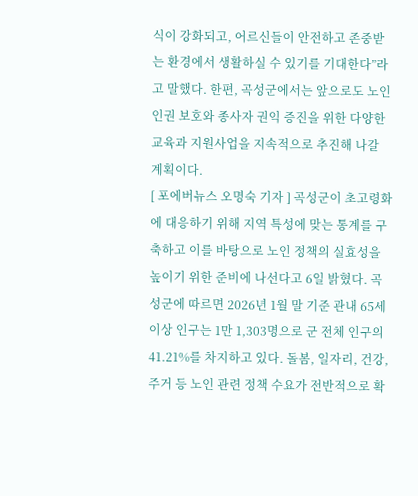식이 강화되고, 어르신들이 안전하고 존중받는 환경에서 생활하실 수 있기를 기대한다”라고 말했다. 한편, 곡성군에서는 앞으로도 노인 인권 보호와 종사자 권익 증진을 위한 다양한 교육과 지원사업을 지속적으로 추진해 나갈 계획이다.
[ 포에버뉴스 오명숙 기자 ] 곡성군이 초고령화에 대응하기 위해 지역 특성에 맞는 통계를 구축하고 이를 바탕으로 노인 정책의 실효성을 높이기 위한 준비에 나선다고 6일 밝혔다. 곡성군에 따르면 2026년 1월 말 기준 관내 65세 이상 인구는 1만 1,303명으로 군 전체 인구의 41.21%를 차지하고 있다. 돌봄, 일자리, 건강, 주거 등 노인 관련 정책 수요가 전반적으로 확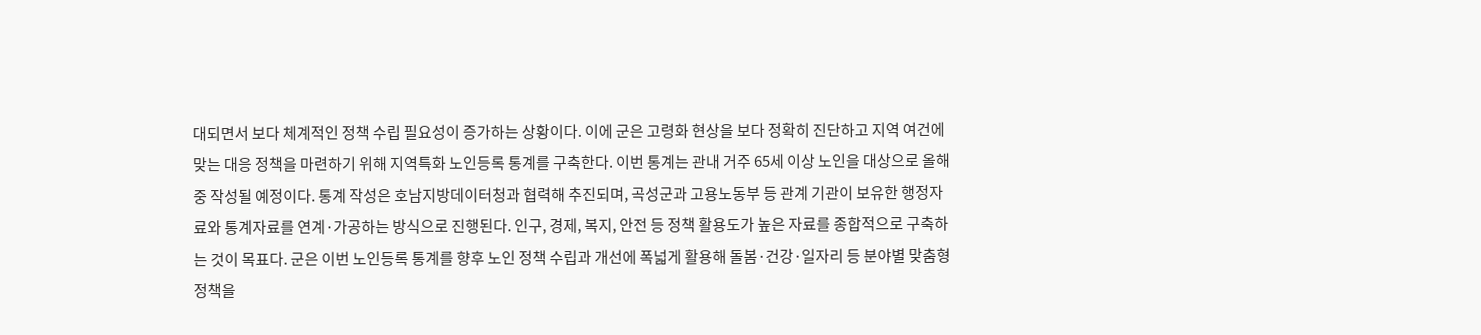대되면서 보다 체계적인 정책 수립 필요성이 증가하는 상황이다. 이에 군은 고령화 현상을 보다 정확히 진단하고 지역 여건에 맞는 대응 정책을 마련하기 위해 지역특화 노인등록 통계를 구축한다. 이번 통계는 관내 거주 65세 이상 노인을 대상으로 올해 중 작성될 예정이다. 통계 작성은 호남지방데이터청과 협력해 추진되며, 곡성군과 고용노동부 등 관계 기관이 보유한 행정자료와 통계자료를 연계·가공하는 방식으로 진행된다. 인구, 경제, 복지, 안전 등 정책 활용도가 높은 자료를 종합적으로 구축하는 것이 목표다. 군은 이번 노인등록 통계를 향후 노인 정책 수립과 개선에 폭넓게 활용해 돌봄·건강·일자리 등 분야별 맞춤형 정책을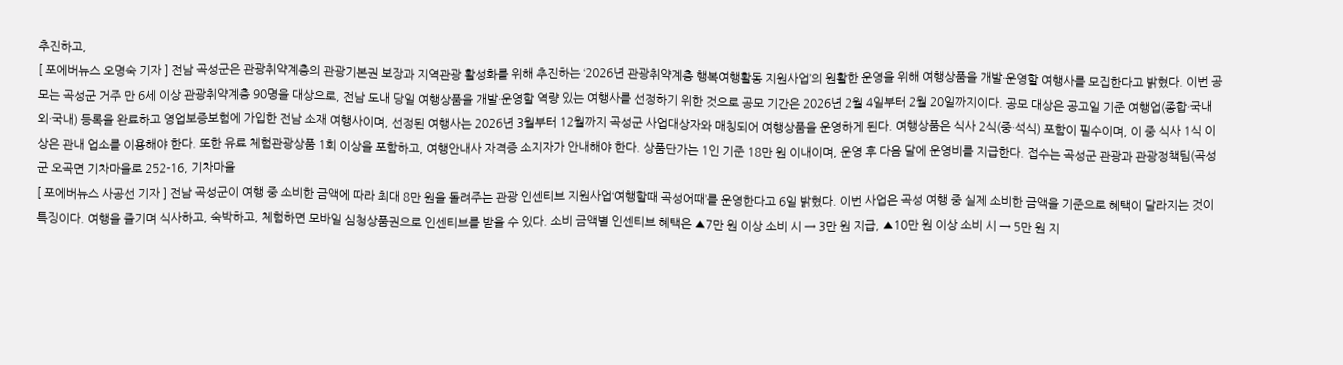추진하고,
[ 포에버뉴스 오명숙 기자 ] 전남 곡성군은 관광취약계층의 관광기본권 보장과 지역관광 활성화를 위해 추진하는 ‘2026년 관광취약계층 행복여행활동 지원사업’의 원활한 운영을 위해 여행상품을 개발·운영할 여행사를 모집한다고 밝혔다. 이번 공모는 곡성군 거주 만 6세 이상 관광취약계층 90명을 대상으로, 전남 도내 당일 여행상품을 개발·운영할 역량 있는 여행사를 선정하기 위한 것으로 공모 기간은 2026년 2월 4일부터 2월 20일까지이다. 공모 대상은 공고일 기준 여행업(종합·국내외·국내) 등록을 완료하고 영업보증보험에 가입한 전남 소재 여행사이며, 선정된 여행사는 2026년 3월부터 12월까지 곡성군 사업대상자와 매칭되어 여행상품을 운영하게 된다. 여행상품은 식사 2식(중·석식) 포함이 필수이며, 이 중 식사 1식 이상은 관내 업소를 이용해야 한다. 또한 유료 체험관광상품 1회 이상을 포함하고, 여행안내사 자격증 소지자가 안내해야 한다. 상품단가는 1인 기준 18만 원 이내이며, 운영 후 다음 달에 운영비를 지급한다. 접수는 곡성군 관광과 관광정책팀(곡성군 오곡면 기차마을로 252-16, 기차마을
[ 포에버뉴스 사공선 기자 ] 전남 곡성군이 여행 중 소비한 금액에 따라 최대 8만 원을 돌려주는 관광 인센티브 지원사업‘여행할때 곡성어때’를 운영한다고 6일 밝혔다. 이번 사업은 곡성 여행 중 실제 소비한 금액을 기준으로 혜택이 달라지는 것이 특징이다. 여행을 즐기며 식사하고, 숙박하고, 체험하면 모바일 심청상품권으로 인센티브를 받을 수 있다. 소비 금액별 인센티브 혜택은 ▲7만 원 이상 소비 시 → 3만 원 지급, ▲10만 원 이상 소비 시 → 5만 원 지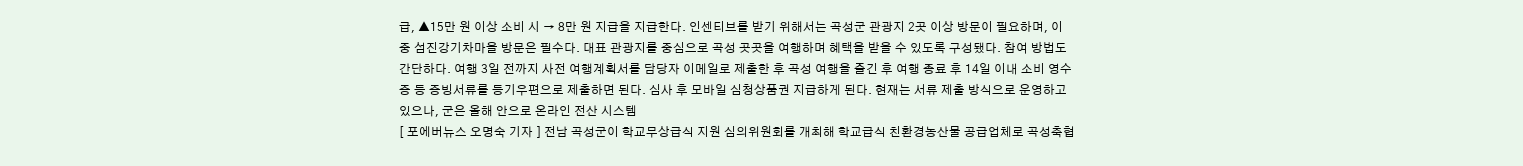급, ▲15만 원 이상 소비 시 → 8만 원 지급을 지급한다. 인센티브를 받기 위해서는 곡성군 관광지 2곳 이상 방문이 필요하며, 이 중 섬진강기차마을 방문은 필수다. 대표 관광지를 중심으로 곡성 곳곳을 여행하며 혜택을 받을 수 있도록 구성됐다. 참여 방법도 간단하다. 여행 3일 전까지 사전 여행계획서를 담당자 이메일로 제출한 후 곡성 여행을 즐긴 후 여행 종료 후 14일 이내 소비 영수증 등 증빙서류를 등기우편으로 제출하면 된다. 심사 후 모바일 심청상품권 지급하게 된다. 현재는 서류 제출 방식으로 운영하고 있으나, 군은 올해 안으로 온라인 전산 시스템
[ 포에버뉴스 오명숙 기자 ] 전남 곡성군이 학교무상급식 지원 심의위원회를 개최해 학교급식 친환경농산물 공급업체로 곡성축협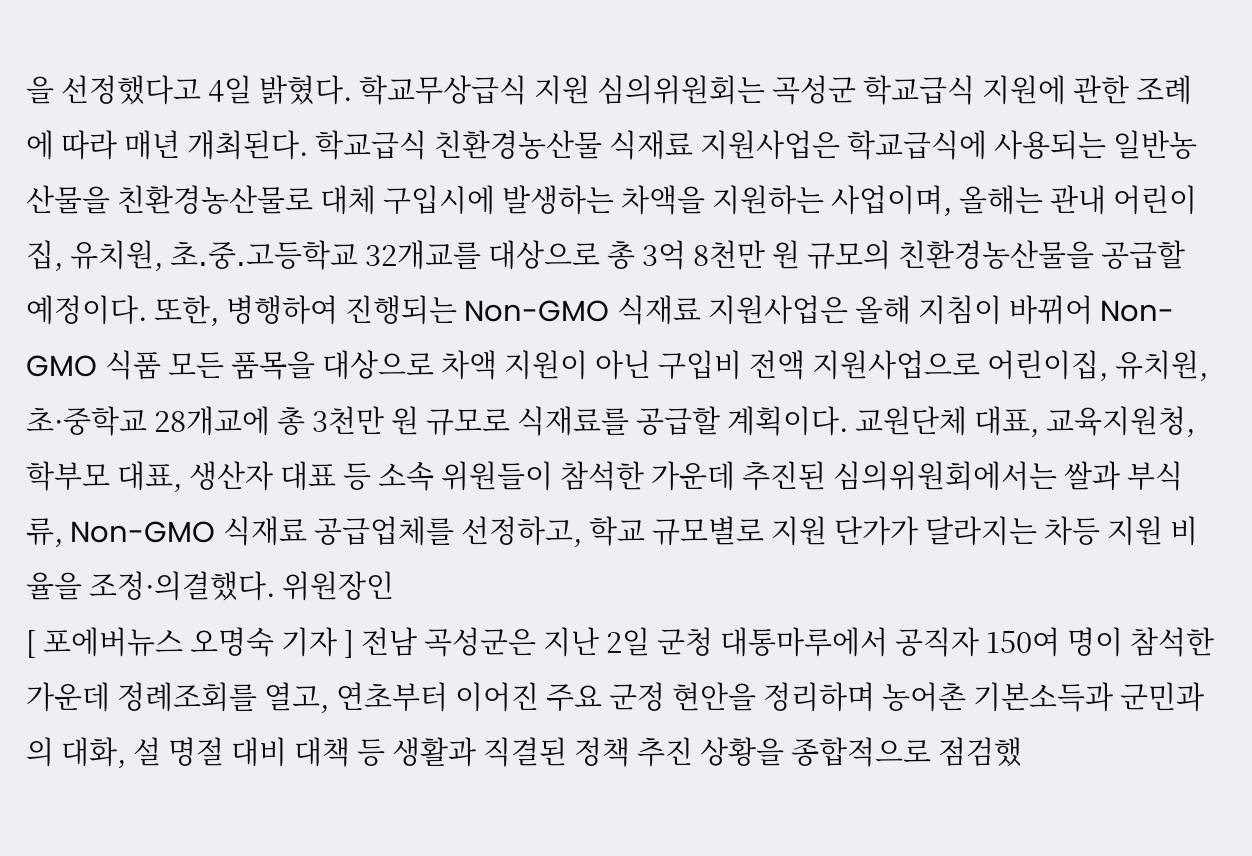을 선정했다고 4일 밝혔다. 학교무상급식 지원 심의위원회는 곡성군 학교급식 지원에 관한 조례에 따라 매년 개최된다. 학교급식 친환경농산물 식재료 지원사업은 학교급식에 사용되는 일반농산물을 친환경농산물로 대체 구입시에 발생하는 차액을 지원하는 사업이며, 올해는 관내 어린이집, 유치원, 초․중․고등학교 32개교를 대상으로 총 3억 8천만 원 규모의 친환경농산물을 공급할 예정이다. 또한, 병행하여 진행되는 Non-GMO 식재료 지원사업은 올해 지침이 바뀌어 Non-GMO 식품 모든 품목을 대상으로 차액 지원이 아닌 구입비 전액 지원사업으로 어린이집, 유치원, 초·중학교 28개교에 총 3천만 원 규모로 식재료를 공급할 계획이다. 교원단체 대표, 교육지원청, 학부모 대표, 생산자 대표 등 소속 위원들이 참석한 가운데 추진된 심의위원회에서는 쌀과 부식류, Non-GMO 식재료 공급업체를 선정하고, 학교 규모별로 지원 단가가 달라지는 차등 지원 비율을 조정·의결했다. 위원장인
[ 포에버뉴스 오명숙 기자 ] 전남 곡성군은 지난 2일 군청 대통마루에서 공직자 150여 명이 참석한 가운데 정례조회를 열고, 연초부터 이어진 주요 군정 현안을 정리하며 농어촌 기본소득과 군민과의 대화, 설 명절 대비 대책 등 생활과 직결된 정책 추진 상황을 종합적으로 점검했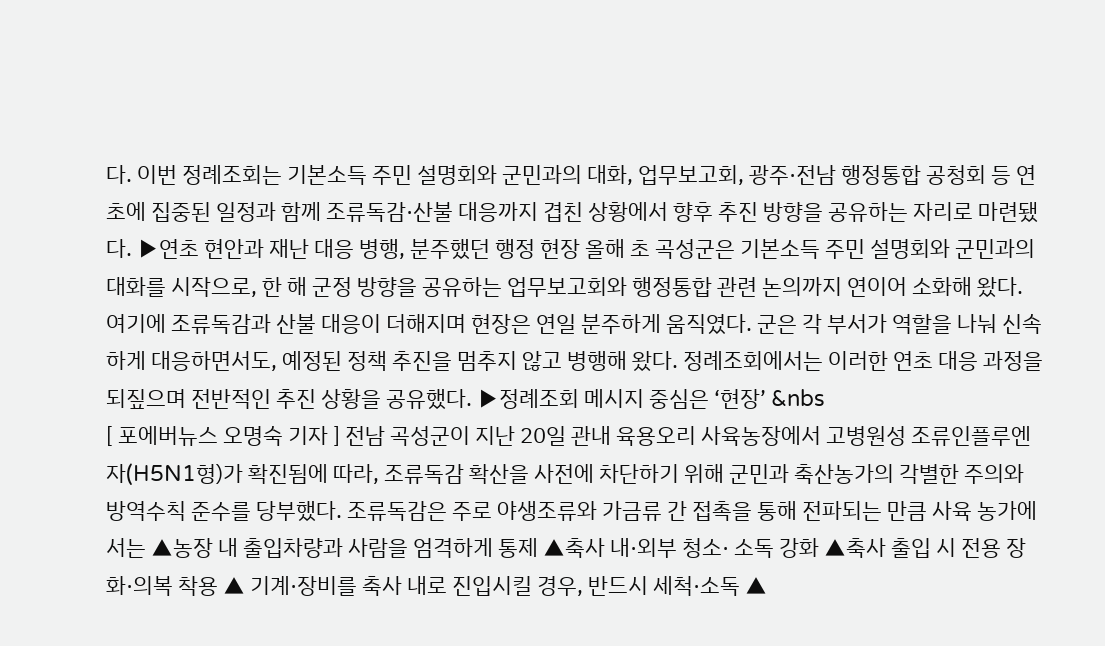다. 이번 정례조회는 기본소득 주민 설명회와 군민과의 대화, 업무보고회, 광주·전남 행정통합 공청회 등 연초에 집중된 일정과 함께 조류독감·산불 대응까지 겹친 상황에서 향후 추진 방향을 공유하는 자리로 마련됐다. ▶연초 현안과 재난 대응 병행, 분주했던 행정 현장 올해 초 곡성군은 기본소득 주민 설명회와 군민과의 대화를 시작으로, 한 해 군정 방향을 공유하는 업무보고회와 행정통합 관련 논의까지 연이어 소화해 왔다. 여기에 조류독감과 산불 대응이 더해지며 현장은 연일 분주하게 움직였다. 군은 각 부서가 역할을 나눠 신속하게 대응하면서도, 예정된 정책 추진을 멈추지 않고 병행해 왔다. 정례조회에서는 이러한 연초 대응 과정을 되짚으며 전반적인 추진 상황을 공유했다. ▶정례조회 메시지 중심은 ‘현장’ &nbs
[ 포에버뉴스 오명숙 기자 ] 전남 곡성군이 지난 20일 관내 육용오리 사육농장에서 고병원성 조류인플루엔자(H5N1형)가 확진됨에 따라, 조류독감 확산을 사전에 차단하기 위해 군민과 축산농가의 각별한 주의와 방역수칙 준수를 당부했다. 조류독감은 주로 야생조류와 가금류 간 접촉을 통해 전파되는 만큼 사육 농가에서는 ▲농장 내 출입차량과 사람을 엄격하게 통제 ▲축사 내·외부 청소· 소독 강화 ▲축사 출입 시 전용 장화·의복 착용 ▲ 기계·장비를 축사 내로 진입시킬 경우, 반드시 세척·소독 ▲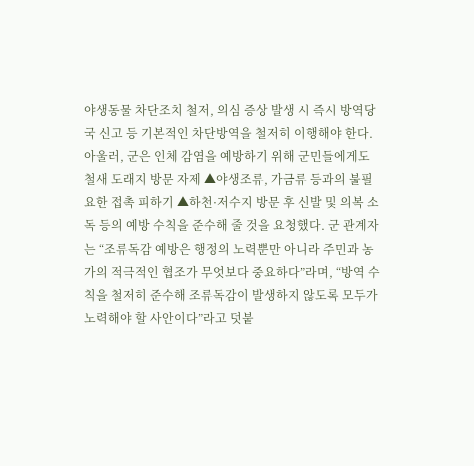야생동물 차단조치 철저, 의심 증상 발생 시 즉시 방역당국 신고 등 기본적인 차단방역을 철저히 이행해야 한다. 아울러, 군은 인체 감염을 예방하기 위해 군민들에게도 철새 도래지 방문 자제 ▲야생조류, 가금류 등과의 불필요한 접촉 피하기 ▲하천·저수지 방문 후 신발 및 의복 소독 등의 예방 수칙을 준수해 줄 것을 요청했다. 군 관계자는 “조류독감 예방은 행정의 노력뿐만 아니라 주민과 농가의 적극적인 협조가 무엇보다 중요하다”라며, “방역 수칙을 철저히 준수해 조류독감이 발생하지 않도록 모두가 노력해야 할 사안이다”라고 덧붙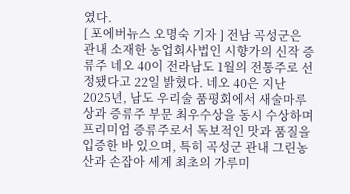였다.
[ 포에버뉴스 오명숙 기자 ] 전남 곡성군은 관내 소재한 농업회사법인 시향가의 신작 증류주 네오 40이 전라남도 1월의 전통주로 선정됐다고 22일 밝혔다. 네오 40은 지난 2025년, 남도 우리술 품평회에서 새술마루상과 증류주 부문 최우수상을 동시 수상하며 프리미엄 증류주로서 독보적인 맛과 품질을 입증한 바 있으며, 특히 곡성군 관내 그린농산과 손잡아 세계 최초의 가루미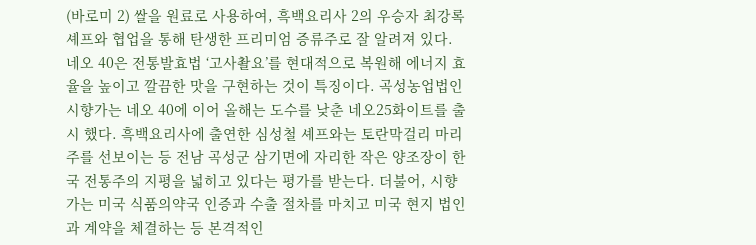(바로미 2) 쌀을 원료로 사용하여, 흑백요리사 2의 우승자 최강록 셰프와 협업을 통해 탄생한 프리미엄 증류주로 잘 알려져 있다. 네오 40은 전통발효법 ‘고사촬요’를 현대적으로 복원해 에너지 효율을 높이고 깔끔한 맛을 구현하는 것이 특징이다. 곡성농업법인 시향가는 네오 40에 이어 올해는 도수를 낮춘 네오25화이트를 출시 했다. 흑백요리사에 출연한 심성철 셰프와는 토란막걸리 마리주를 선보이는 등 전남 곡성군 삼기면에 자리한 작은 양조장이 한국 전통주의 지평을 넓히고 있다는 평가를 받는다. 더불어, 시향가는 미국 식품의약국 인증과 수출 절차를 마치고 미국 현지 법인과 계약을 체결하는 등 본격적인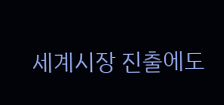세계시장 진출에도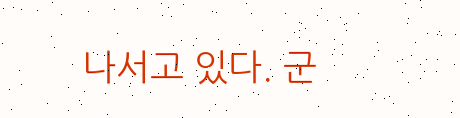나서고 있다. 군